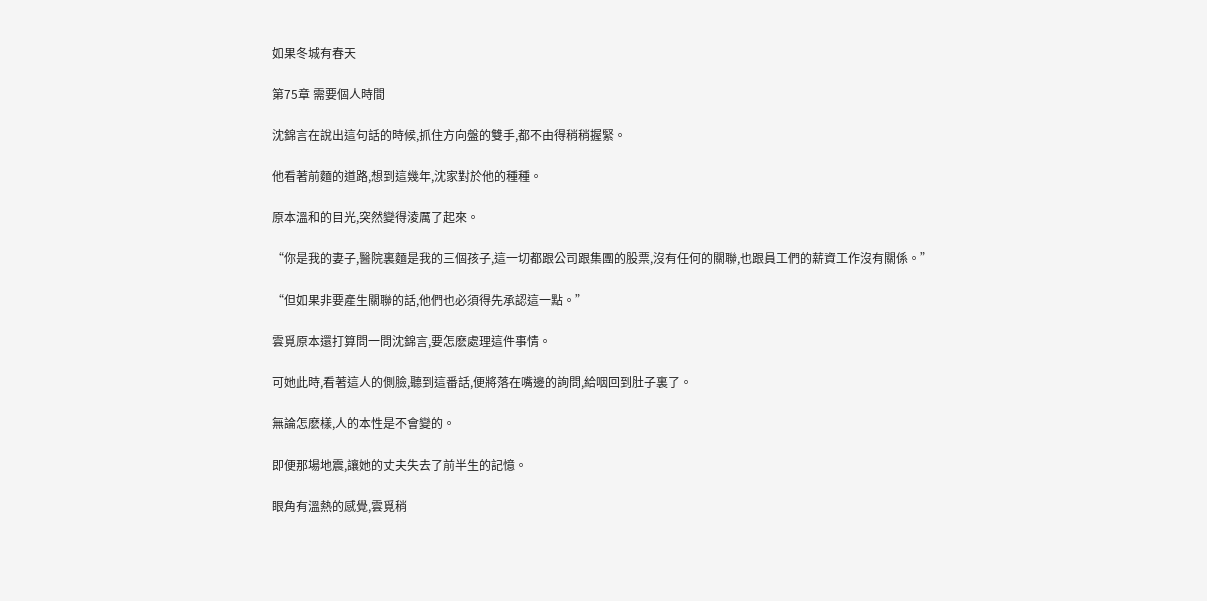如果冬城有春天

第75章 需要個人時間

沈錦言在說出這句話的時候,抓住方向盤的雙手,都不由得稍稍握緊。

他看著前麵的道路,想到這幾年,沈家對於他的種種。

原本溫和的目光,突然變得淩厲了起來。

“你是我的妻子,醫院裏麵是我的三個孩子,這一切都跟公司跟集團的股票,沒有任何的關聯,也跟員工們的薪資工作沒有關係。”

“但如果非要產生關聯的話,他們也必須得先承認這一點。”

雲覓原本還打算問一問沈錦言,要怎麽處理這件事情。

可她此時,看著這人的側臉,聽到這番話,便將落在嘴邊的詢問,給咽回到肚子裏了。

無論怎麽樣,人的本性是不會變的。

即便那場地震,讓她的丈夫失去了前半生的記憶。

眼角有溫熱的感覺,雲覓稍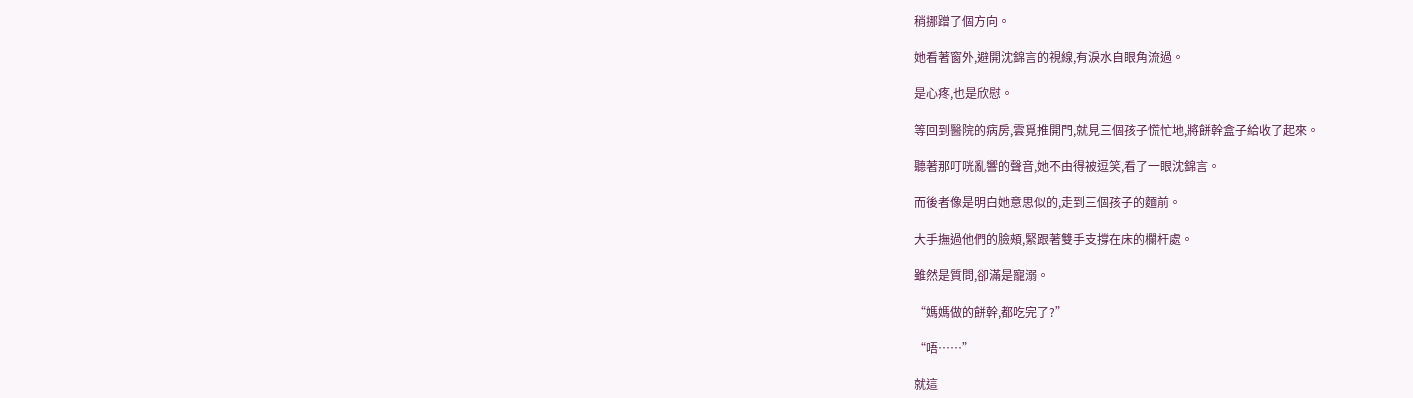稍挪蹭了個方向。

她看著窗外,避開沈錦言的視線,有淚水自眼角流過。

是心疼,也是欣慰。

等回到醫院的病房,雲覓推開門,就見三個孩子慌忙地,將餅幹盒子給收了起來。

聽著那叮咣亂響的聲音,她不由得被逗笑,看了一眼沈錦言。

而後者像是明白她意思似的,走到三個孩子的麵前。

大手撫過他們的臉頰,緊跟著雙手支撐在床的欄杆處。

雖然是質問,卻滿是寵溺。

“媽媽做的餅幹,都吃完了?”

“唔……”

就這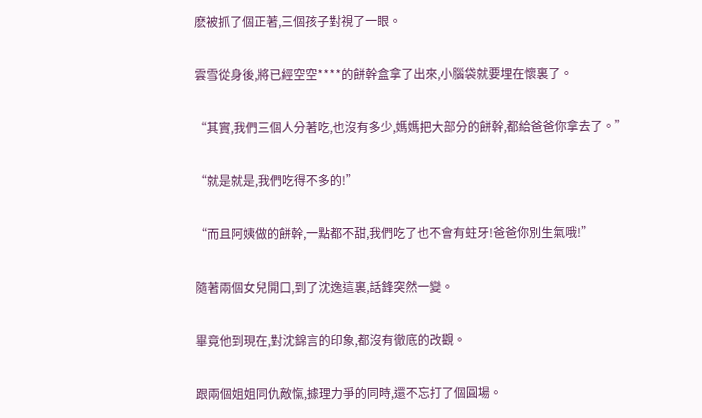麽被抓了個正著,三個孩子對視了一眼。

雲雪從身後,將已經空空****的餅幹盒拿了出來,小腦袋就要埋在懷裏了。

“其實,我們三個人分著吃,也沒有多少,媽媽把大部分的餅幹,都給爸爸你拿去了。”

“就是就是,我們吃得不多的!”

“而且阿姨做的餅幹,一點都不甜,我們吃了也不會有蛀牙!爸爸你別生氣哦!”

隨著兩個女兒開口,到了沈逸這裏,話鋒突然一變。

畢竟他到現在,對沈錦言的印象,都沒有徹底的改觀。

跟兩個姐姐同仇敵愾,據理力爭的同時,還不忘打了個圓場。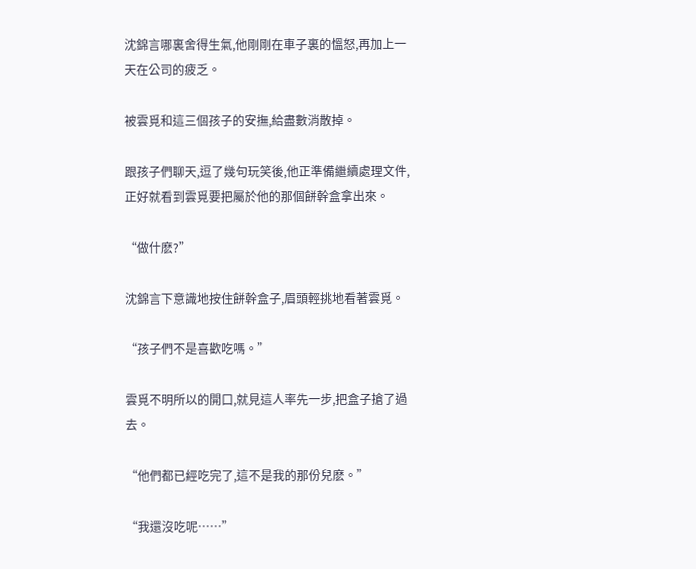沈錦言哪裏舍得生氣,他剛剛在車子裏的慍怒,再加上一天在公司的疲乏。

被雲覓和這三個孩子的安撫,給盡數消散掉。

跟孩子們聊天,逗了幾句玩笑後,他正準備繼續處理文件,正好就看到雲覓要把屬於他的那個餅幹盒拿出來。

“做什麽?”

沈錦言下意識地按住餅幹盒子,眉頭輕挑地看著雲覓。

“孩子們不是喜歡吃嗎。”

雲覓不明所以的開口,就見這人率先一步,把盒子搶了過去。

“他們都已經吃完了,這不是我的那份兒麽。”

“我還沒吃呢……”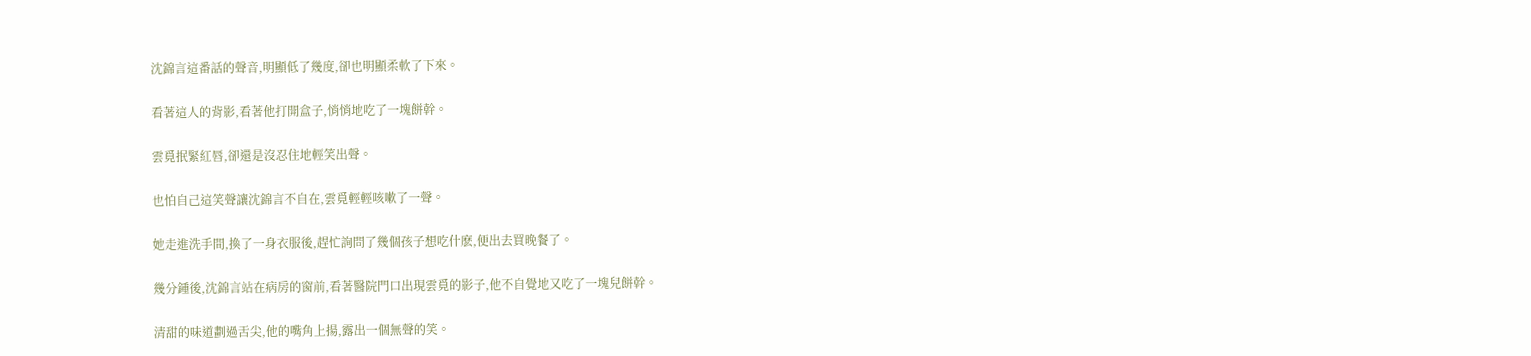沈錦言這番話的聲音,明顯低了幾度,卻也明顯柔軟了下來。

看著這人的背影,看著他打開盒子,悄悄地吃了一塊餅幹。

雲覓抿緊紅唇,卻還是沒忍住地輕笑出聲。

也怕自己這笑聲讓沈錦言不自在,雲覓輕輕咳嗽了一聲。

她走進洗手間,換了一身衣服後,趕忙詢問了幾個孩子想吃什麽,便出去買晚餐了。

幾分鍾後,沈錦言站在病房的窗前,看著醫院門口出現雲覓的影子,他不自覺地又吃了一塊兒餅幹。

清甜的味道劃過舌尖,他的嘴角上揚,露出一個無聲的笑。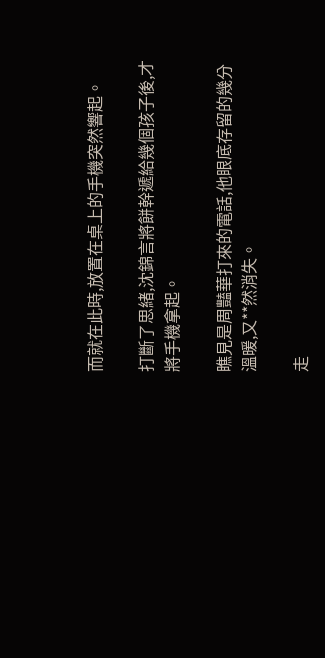而就在此時,放置在桌上的手機突然響起。

打斷了思緒,沈錦言將餅幹遞給幾個孩子後,才將手機拿起。

瞧見是周豔華打來的電話,他眼底存留的幾分溫暖,又**然消失。

走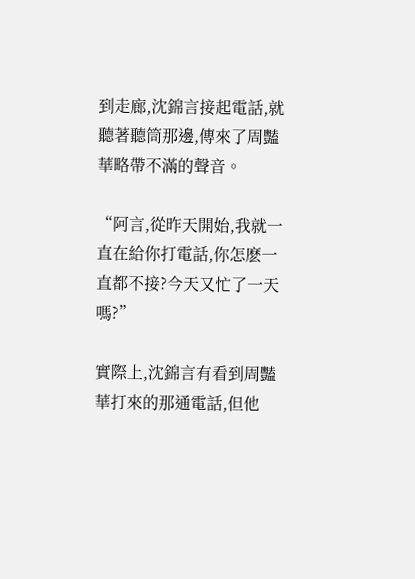到走廊,沈錦言接起電話,就聽著聽筒那邊,傳來了周豔華略帶不滿的聲音。

“阿言,從昨天開始,我就一直在給你打電話,你怎麽一直都不接?今天又忙了一天嗎?”

實際上,沈錦言有看到周豔華打來的那通電話,但他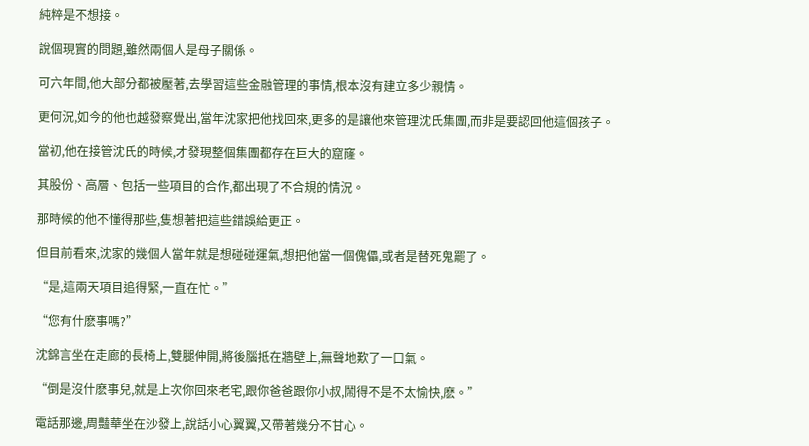純粹是不想接。

說個現實的問題,雖然兩個人是母子關係。

可六年間,他大部分都被壓著,去學習這些金融管理的事情,根本沒有建立多少親情。

更何況,如今的他也越發察覺出,當年沈家把他找回來,更多的是讓他來管理沈氏集團,而非是要認回他這個孩子。

當初,他在接管沈氏的時候,才發現整個集團都存在巨大的窟窿。

其股份、高層、包括一些項目的合作,都出現了不合規的情況。

那時候的他不懂得那些,隻想著把這些錯誤給更正。

但目前看來,沈家的幾個人當年就是想碰碰運氣,想把他當一個傀儡,或者是替死鬼罷了。

“是,這兩天項目追得緊,一直在忙。”

“您有什麽事嗎?”

沈錦言坐在走廊的長椅上,雙腿伸開,將後腦抵在牆壁上,無聲地歎了一口氣。

“倒是沒什麽事兒,就是上次你回來老宅,跟你爸爸跟你小叔,鬧得不是不太愉快,麽。”

電話那邊,周豔華坐在沙發上,說話小心翼翼,又帶著幾分不甘心。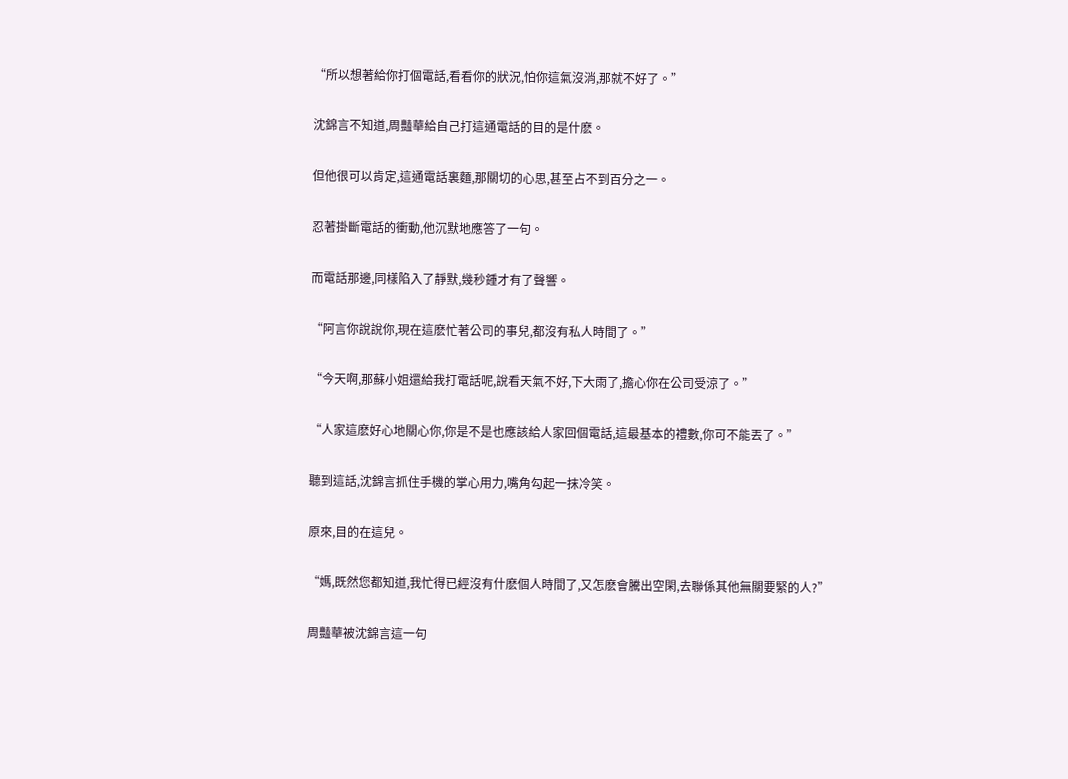“所以想著給你打個電話,看看你的狀況,怕你這氣沒消,那就不好了。”

沈錦言不知道,周豔華給自己打這通電話的目的是什麽。

但他很可以肯定,這通電話裏麵,那關切的心思,甚至占不到百分之一。

忍著掛斷電話的衝動,他沉默地應答了一句。

而電話那邊,同樣陷入了靜默,幾秒鍾才有了聲響。

“阿言你說說你,現在這麽忙著公司的事兒,都沒有私人時間了。”

“今天啊,那蘇小姐還給我打電話呢,說看天氣不好,下大雨了,擔心你在公司受涼了。”

“人家這麽好心地關心你,你是不是也應該給人家回個電話,這最基本的禮數,你可不能丟了。”

聽到這話,沈錦言抓住手機的掌心用力,嘴角勾起一抹冷笑。

原來,目的在這兒。

“媽,既然您都知道,我忙得已經沒有什麽個人時間了,又怎麽會騰出空閑,去聯係其他無關要緊的人?”

周豔華被沈錦言這一句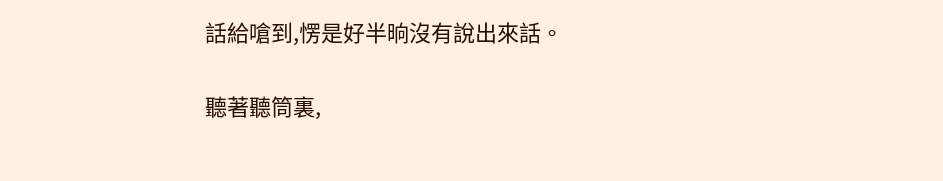話給嗆到,愣是好半晌沒有說出來話。

聽著聽筒裏,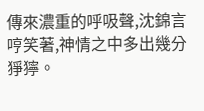傳來濃重的呼吸聲,沈錦言哼笑著,神情之中多出幾分猙獰。